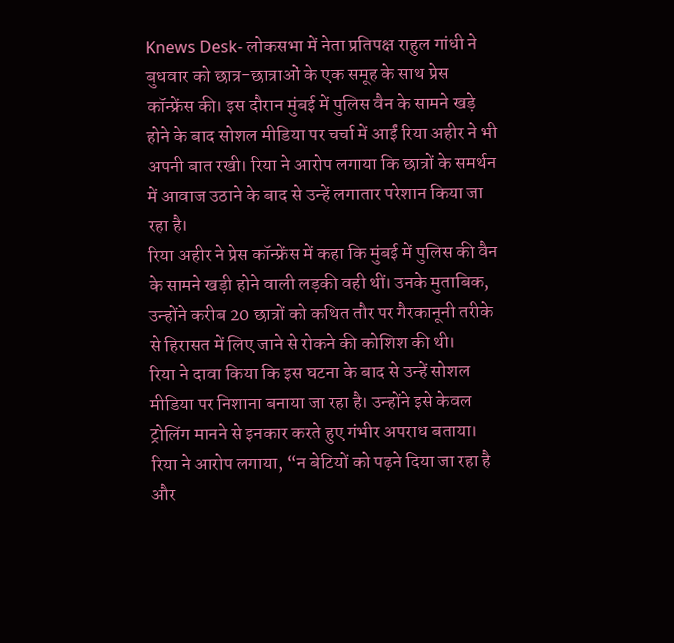Knews Desk- लोकसभा में नेता प्रतिपक्ष राहुल गांधी ने बुधवार को छात्र-छात्राओं के एक समूह के साथ प्रेस कॉन्फ्रेंस की। इस दौरान मुंबई में पुलिस वैन के सामने खड़े होने के बाद सोशल मीडिया पर चर्चा में आईं रिया अहीर ने भी अपनी बात रखी। रिया ने आरोप लगाया कि छात्रों के समर्थन में आवाज उठाने के बाद से उन्हें लगातार परेशान किया जा रहा है।
रिया अहीर ने प्रेस कॉन्फ्रेंस में कहा कि मुंबई में पुलिस की वैन के सामने खड़ी होने वाली लड़की वही थीं। उनके मुताबिक, उन्होंने करीब 20 छात्रों को कथित तौर पर गैरकानूनी तरीके से हिरासत में लिए जाने से रोकने की कोशिश की थी।
रिया ने दावा किया कि इस घटना के बाद से उन्हें सोशल मीडिया पर निशाना बनाया जा रहा है। उन्होंने इसे केवल ट्रोलिंग मानने से इनकार करते हुए गंभीर अपराध बताया। रिया ने आरोप लगाया, “न बेटियों को पढ़ने दिया जा रहा है और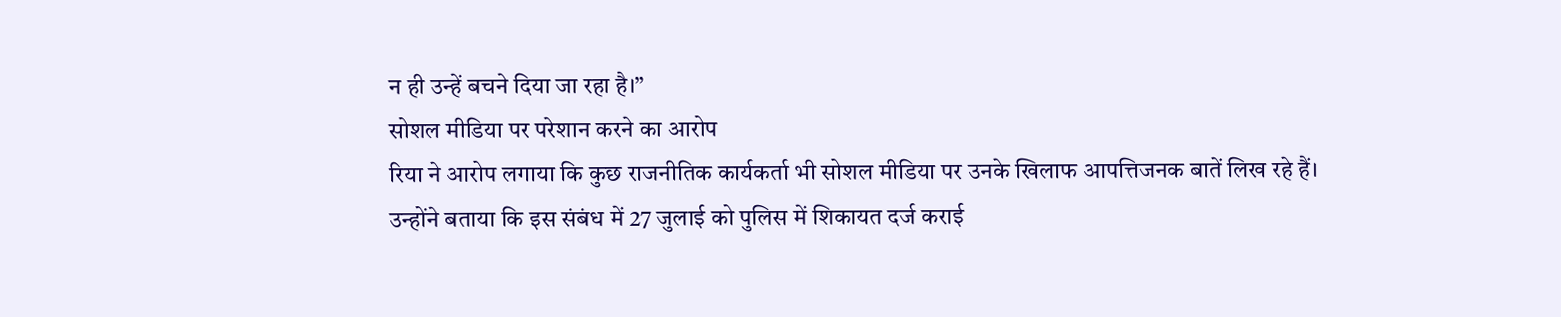न ही उन्हें बचने दिया जा रहा है।”
सोशल मीडिया पर परेशान करने का आरोप
रिया ने आरोप लगाया कि कुछ राजनीतिक कार्यकर्ता भी सोशल मीडिया पर उनके खिलाफ आपत्तिजनक बातें लिख रहे हैं। उन्होंने बताया कि इस संबंध में 27 जुलाई को पुलिस में शिकायत दर्ज कराई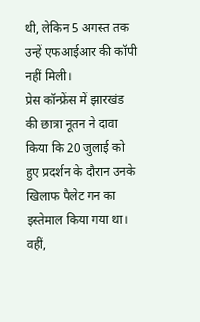थी, लेकिन 5 अगस्त तक उन्हें एफआईआर की कॉपी नहीं मिली।
प्रेस कॉन्फ्रेंस में झारखंड की छात्रा नूतन ने दावा किया कि 20 जुलाई को हुए प्रदर्शन के दौरान उनके खिलाफ पैलेट गन का इस्तेमाल किया गया था। वहीं,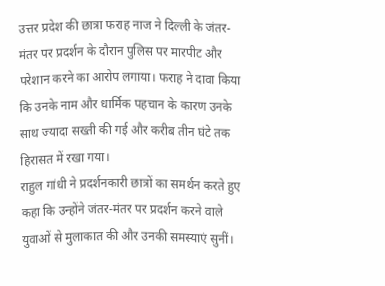उत्तर प्रदेश की छात्रा फराह नाज ने दिल्ली के जंतर-मंतर पर प्रदर्शन के दौरान पुलिस पर मारपीट और परेशान करने का आरोप लगाया। फराह ने दावा किया कि उनके नाम और धार्मिक पहचान के कारण उनके साथ ज्यादा सख्ती की गई और करीब तीन घंटे तक हिरासत में रखा गया।
राहुल गांधी ने प्रदर्शनकारी छात्रों का समर्थन करते हुए कहा कि उन्होंने जंतर-मंतर पर प्रदर्शन करने वाले युवाओं से मुलाकात की और उनकी समस्याएं सुनीं।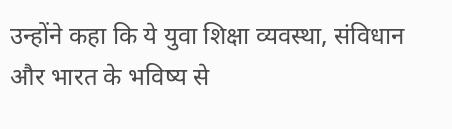उन्होंने कहा कि ये युवा शिक्षा व्यवस्था, संविधान और भारत के भविष्य से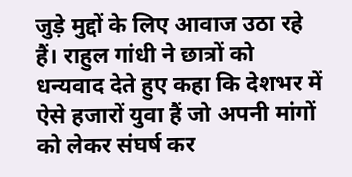जुड़े मुद्दों के लिए आवाज उठा रहे हैं। राहुल गांधी ने छात्रों को धन्यवाद देते हुए कहा कि देशभर में ऐसे हजारों युवा हैं जो अपनी मांगों को लेकर संघर्ष कर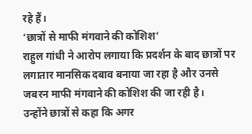रहे हैं।
‘छात्रों से माफी मंगवाने की कोशिश’
राहुल गांधी ने आरोप लगाया कि प्रदर्शन के बाद छात्रों पर लगातार मानसिक दबाव बनाया जा रहा है और उनसे जबरन माफी मंगवाने की कोशिश की जा रही है।
उन्होंने छात्रों से कहा कि अगर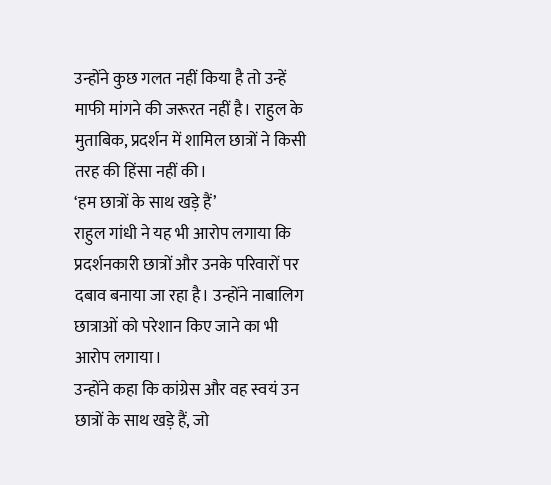उन्होंने कुछ गलत नहीं किया है तो उन्हें माफी मांगने की जरूरत नहीं है। राहुल के मुताबिक, प्रदर्शन में शामिल छात्रों ने किसी तरह की हिंसा नहीं की।
‘हम छात्रों के साथ खड़े हैं’
राहुल गांधी ने यह भी आरोप लगाया कि प्रदर्शनकारी छात्रों और उनके परिवारों पर दबाव बनाया जा रहा है। उन्होंने नाबालिग छात्राओं को परेशान किए जाने का भी आरोप लगाया।
उन्होंने कहा कि कांग्रेस और वह स्वयं उन छात्रों के साथ खड़े हैं, जो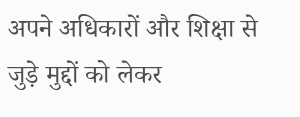अपने अधिकारों और शिक्षा से जुड़े मुद्दों को लेकर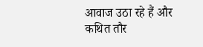आवाज उठा रहे हैं और कथित तौर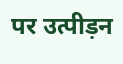पर उत्पीड़न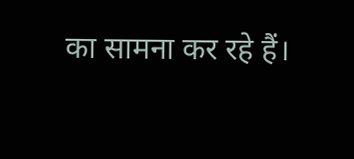का सामना कर रहे हैं।